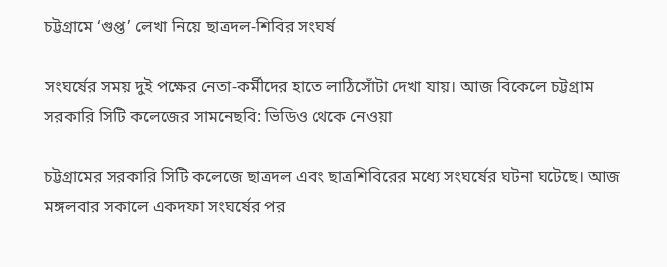চট্টগ্রামে ‘গুপ্ত’ লেখা নিয়ে ছাত্রদল-শিবির সংঘর্ষ

সংঘর্ষের সময় দুই পক্ষের নেতা-কর্মীদের হাতে লাঠিসোঁটা দেখা যায়। আজ বিকেলে চট্টগ্রাম সরকারি সিটি কলেজের সামনেছবি: ভিডিও থেকে নেওয়া

চট্টগ্রামের সরকারি সিটি কলেজে ছাত্রদল এবং ছাত্রশিবিরের মধ্যে সংঘর্ষের ঘটনা ঘটেছে। আজ মঙ্গলবার সকালে একদফা সংঘর্ষের পর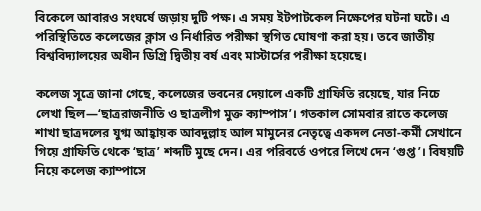বিকেলে আবারও সংঘর্ষে জড়ায় দুটি পক্ষ। এ সময় ইটপাটকেল নিক্ষেপের ঘটনা ঘটে। এ পরিস্থিতিতে কলেজের ক্লাস ও নির্ধারিত পরীক্ষা স্থগিত ঘোষণা করা হয়। তবে জাতীয় বিশ্ববিদ্যালয়ের অধীন ডিগ্রি দ্বিতীয় বর্ষ এবং মাস্টার্সের পরীক্ষা হয়েছে।

কলেজ সূত্রে জানা গেছে, কলেজের ভবনের দেয়ালে একটি গ্রাফিতি রয়েছে, যার নিচে লেখা ছিল—‘ছাত্ররাজনীতি ও ছাত্রলীগ মুক্ত ক্যাম্পাস’। গতকাল সোমবার রাতে কলেজ শাখা ছাত্রদলের যুগ্ম আহ্বায়ক আবদুল্লাহ আল মামুনের নেতৃত্বে একদল নেতা-কর্মী সেখানে গিয়ে গ্রাফিতি থেকে ‘ছাত্র’ শব্দটি মুছে দেন। এর পরিবর্তে ওপরে লিখে দেন ‘গুপ্ত’। বিষয়টি নিয়ে কলেজ ক্যাম্পাসে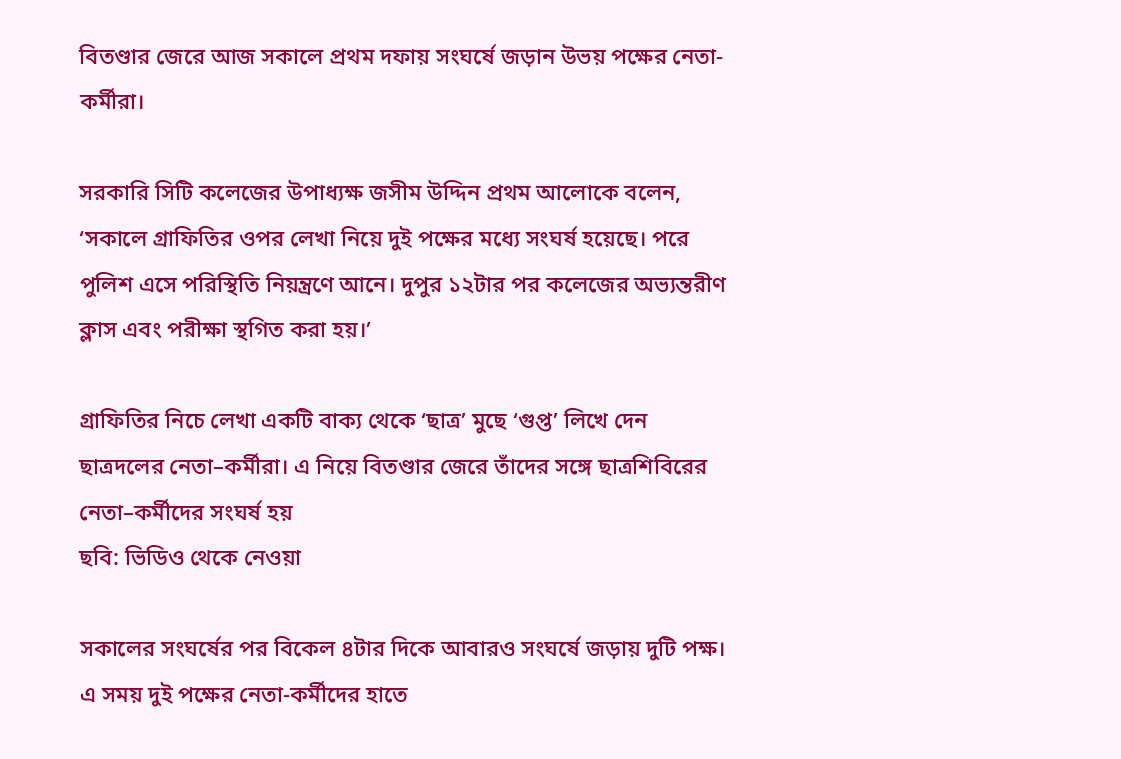বিতণ্ডার জেরে আজ সকালে প্রথম দফায় সংঘর্ষে জড়ান উভয় পক্ষের নেতা-কর্মীরা।

সরকারি সিটি কলেজের উপাধ্যক্ষ জসীম উদ্দিন প্রথম আলোকে বলেন, ‘সকালে গ্রাফিতির ওপর লেখা নিয়ে দুই পক্ষের মধ্যে সংঘর্ষ হয়েছে। পরে পুলিশ এসে পরিস্থিতি নিয়ন্ত্রণে আনে। দুপুর ১২টার পর কলেজের অভ্যন্তরীণ ক্লাস এবং পরীক্ষা স্থগিত করা হয়।’

গ্রাফিতির নিচে লেখা একটি বাক্য থেকে ‘ছাত্র’ মুছে ‘গুপ্ত’ লিখে দেন ছাত্রদলের নেতা–কর্মীরা। এ নিয়ে বিতণ্ডার জেরে তাঁদের সঙ্গে ছাত্রশিবিরের নেতা–কর্মীদের সংঘর্ষ হয়
ছবি: ভিডিও থেকে নেওয়া

সকালের সংঘর্ষের পর বিকেল ৪টার দিকে আবারও সংঘর্ষে জড়ায় দুটি পক্ষ। এ সময় দুই পক্ষের নেতা-কর্মীদের হাতে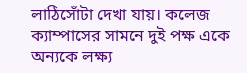লাঠিসোঁটা দেখা যায়। কলেজ ক্যাম্পাসের সামনে দুই পক্ষ একে অন্যকে লক্ষ্য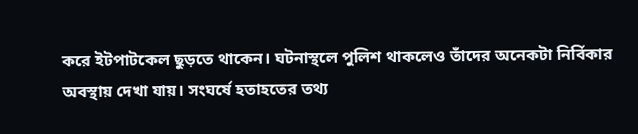করে ইটপাটকেল ছুড়তে থাকেন। ঘটনাস্থলে পুলিশ থাকলেও তাঁদের অনেকটা নির্বিকার অবস্থায় দেখা যায়। সংঘর্ষে হতাহতের তথ্য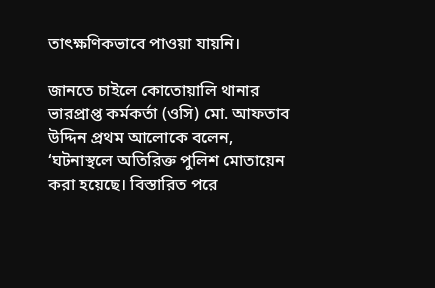তাৎক্ষণিকভাবে পাওয়া যায়নি।

জানতে চাইলে কোতোয়ালি থানার ভারপ্রাপ্ত কর্মকর্তা (ওসি) মো. আফতাব উদ্দিন প্রথম আলোকে বলেন, ‘ঘটনাস্থলে অতিরিক্ত পুলিশ মোতায়েন করা হয়েছে। বিস্তারিত পরে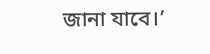জানা যাবে।’